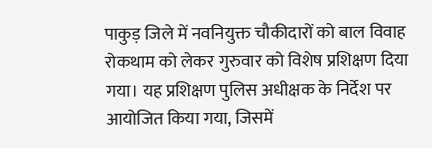पाकुड़ जिले में नवनियुक्त चौकीदारों को बाल विवाह रोकथाम को लेकर गुरुवार को विशेष प्रशिक्षण दिया गया। यह प्रशिक्षण पुलिस अधीक्षक के निर्देश पर आयोजित किया गया, जिसमें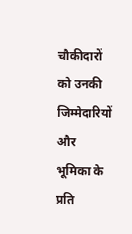चौकीदारों को उनकी जिम्मेदारियों और भूमिका के प्रति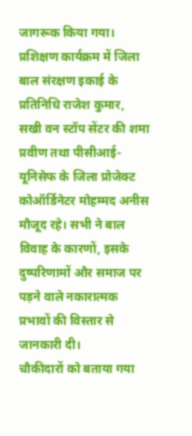जागरूक किया गया।
प्रशिक्षण कार्यक्रम में जिला बाल संरक्षण इकाई के प्रतिनिधि राजेश कुमार, सखी वन स्टॉप सेंटर की शमा प्रवीण तथा पीसीआई-यूनिसेफ के जिला प्रोजेक्ट कोऑर्डिनेटर मोहम्मद अनीस मौजूद रहे। सभी ने बाल विवाह के कारणों, इसके दुष्परिणामों और समाज पर पड़ने वाले नकारात्मक प्रभावों की विस्तार से जानकारी दी।
चौकीदारों को बताया गया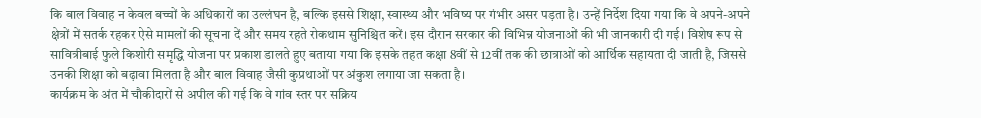कि बाल विवाह न केवल बच्चों के अधिकारों का उल्लंघन है, बल्कि इससे शिक्षा, स्वास्थ्य और भविष्य पर गंभीर असर पड़ता है। उन्हें निर्देश दिया गया कि वे अपने-अपने क्षेत्रों में सतर्क रहकर ऐसे मामलों की सूचना दें और समय रहते रोकथाम सुनिश्चित करें। इस दौरान सरकार की विभिन्न योजनाओं की भी जानकारी दी गई। विशेष रूप से सावित्रीबाई फुले किशोरी समृद्धि योजना पर प्रकाश डालते हुए बताया गया कि इसके तहत कक्षा 8वीं से 12वीं तक की छात्राओं को आर्थिक सहायता दी जाती है, जिससे उनकी शिक्षा को बढ़ावा मिलता है और बाल विवाह जैसी कुप्रथाओं पर अंकुश लगाया जा सकता है।
कार्यक्रम के अंत में चौकीदारों से अपील की गई कि वे गांव स्तर पर सक्रिय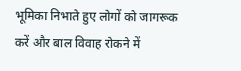भूमिका निभाते हुए लोगों को जागरूक करें और बाल विवाह रोकने में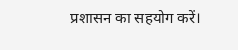प्रशासन का सहयोग करें।